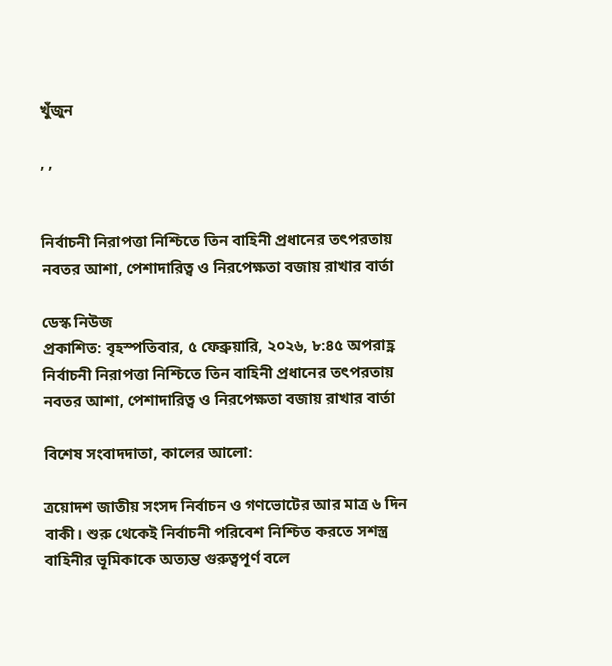খুঁজুন

, ,


নির্বাচনী নিরাপত্তা নিশ্চিতে তিন বাহিনী প্রধানের তৎপরতায় নবতর আশা, পেশাদারিত্ব ও নিরপেক্ষতা বজায় রাখার বার্তা

ডেস্ক নিউজ
প্রকাশিত: বৃহস্পতিবার, ৫ ফেব্রুয়ারি, ২০২৬, ৮:৪৫ অপরাহ্ণ
নির্বাচনী নিরাপত্তা নিশ্চিতে তিন বাহিনী প্রধানের তৎপরতায় নবতর আশা, পেশাদারিত্ব ও নিরপেক্ষতা বজায় রাখার বার্তা

বিশেষ সংবাদদাতা, কালের আলো:

ত্রয়োদশ জাতীয় সংসদ নির্বাচন ও গণভোটের আর মাত্র ৬ দিন বাকী। শুরু থেকেই নির্বাচনী পরিবেশ নিশ্চিত করতে সশস্ত্র বাহিনীর ভূমিকাকে অত্যন্ত গুরুত্বপূর্ণ বলে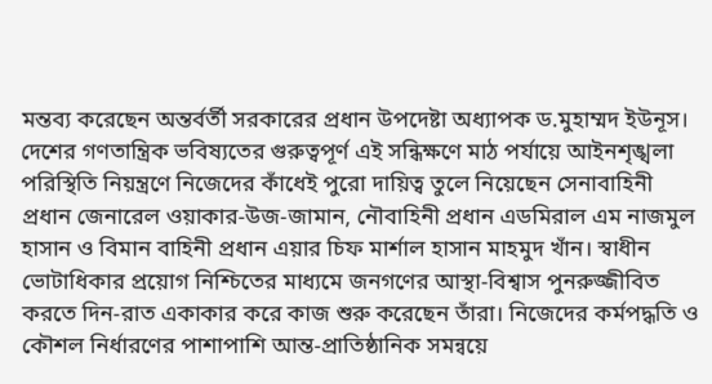মন্তব্য করেছেন অন্তর্বর্তী সরকারের প্রধান উপদেষ্টা অধ্যাপক ড.মুহাম্মদ ইউনূস। দেশের গণতান্ত্রিক ভবিষ্যতের গুরুত্বপূর্ণ এই সন্ধিক্ষণে মাঠ পর্যায়ে আইনশৃঙ্খলা পরিস্থিতি নিয়ন্ত্রণে নিজেদের কাঁধেই পুরো দায়িত্ব তুলে নিয়েছেন সেনাবাহিনী প্রধান জেনারেল ওয়াকার-উজ-জামান, নৌবাহিনী প্রধান এডমিরাল এম নাজমুল হাসান ও বিমান বাহিনী প্রধান এয়ার চিফ মার্শাল হাসান মাহমুদ খাঁন। স্বাধীন ভোটাধিকার প্রয়োগ নিশ্চিতের মাধ্যমে জনগণের আস্থা-বিশ্বাস পুনরুজ্জীবিত করতে দিন-রাত একাকার করে কাজ শুরু করেছেন তাঁরা। নিজেদের কর্মপদ্ধতি ও কৌশল নির্ধারণের পাশাপাশি আন্ত-প্রাতিষ্ঠানিক সমন্বয়ে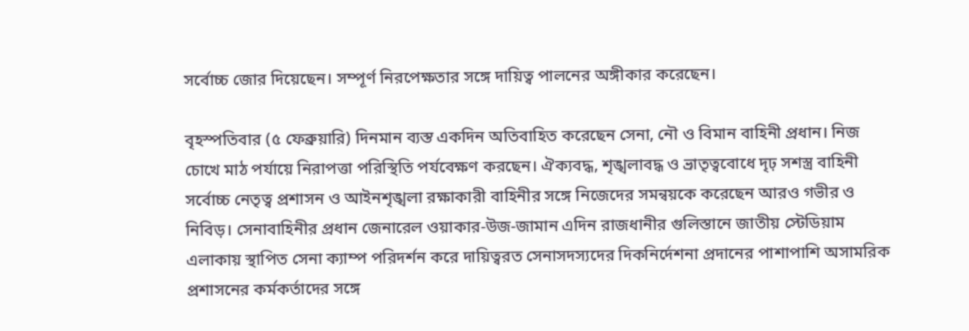সর্বোচ্চ জোর দিয়েছেন। সম্পূর্ণ নিরপেক্ষতার সঙ্গে দায়িত্ব পালনের অঙ্গীকার করেছেন।

বৃহস্পতিবার (৫ ফেব্রুয়ারি) দিনমান ব্যস্ত একদিন অতিবাহিত করেছেন সেনা, নৌ ও বিমান বাহিনী প্রধান। নিজ চোখে মাঠ পর্যায়ে নিরাপত্তা পরিস্থিতি পর্যবেক্ষণ করছেন। ঐক্যবদ্ধ, শৃঙ্খলাবদ্ধ ও ভ্রাতৃত্ববোধে দৃঢ় সশস্ত্র বাহিনী সর্বোচ্চ নেতৃত্ব প্রশাসন ও আইনশৃঙ্খলা রক্ষাকারী বাহিনীর সঙ্গে নিজেদের সমন্বয়কে করেছেন আরও গভীর ও নিবিড়। সেনাবাহিনীর প্রধান জেনারেল ওয়াকার-উজ-জামান এদিন রাজধানীর গুলিস্তানে জাতীয় স্টেডিয়াম এলাকায় স্থাপিত সেনা ক্যাম্প পরিদর্শন করে দায়িত্বরত সেনাসদস্যদের দিকনির্দেশনা প্রদানের পাশাপাশি অসামরিক প্রশাসনের কর্মকর্তাদের সঙ্গে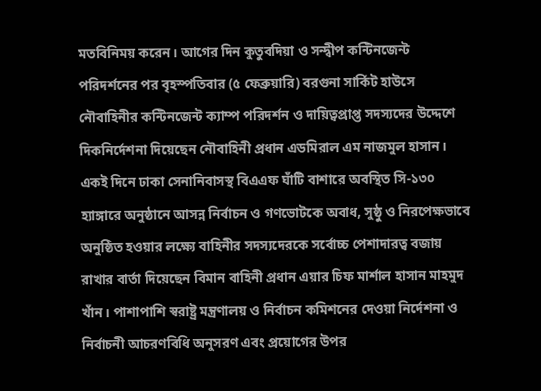মতবিনিময় করেন। আগের দিন কুতুবদিয়া ও সন্দ্বীপ কন্টিনজেন্ট পরিদর্শনের পর বৃহস্পতিবার (৫ ফেব্রুয়ারি) বরগুনা সার্কিট হাউসে নৌবাহিনীর কন্টিনজেন্ট ক্যাম্প পরিদর্শন ও দায়িত্বপ্রাপ্ত সদস্যদের উদ্দেশে দিকনির্দেশনা দিয়েছেন নৌবাহিনী প্রধান এডমিরাল এম নাজমুল হাসান। একই দিনে ঢাকা সেনানিবাসস্থ বিএএফ ঘাঁটি বাশারে অবস্থিত সি-১৩০ হ্যাঙ্গারে অনুষ্ঠানে আসন্ন নির্বাচন ও গণভোটকে অবাধ, সুষ্ঠু ও নিরপেক্ষভাবে অনুষ্ঠিত হওয়ার লক্ষ্যে বাহিনীর সদস্যদেরকে সর্বোচ্চ পেশাদারত্ব বজায় রাখার বার্তা দিয়েছেন বিমান বাহিনী প্রধান এয়ার চিফ মার্শাল হাসান মাহমুদ খাঁন। পাশাপাশি স্বরাষ্ট্র মন্ত্রণালয় ও নির্বাচন কমিশনের দেওয়া নির্দেশনা ও নির্বাচনী আচরণবিধি অনুসরণ এবং প্রয়োগের উপর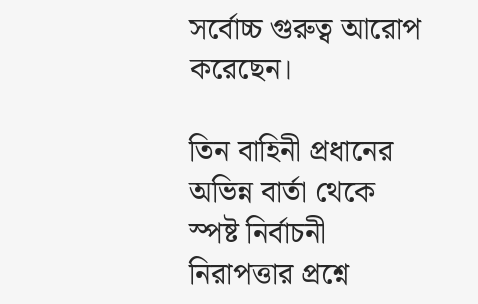সর্বোচ্চ গুরুত্ব আরোপ করেছেন।

তিন বাহিনী প্রধানের অভিন্ন বার্তা থেকে স্পষ্ট নির্বাচনী নিরাপত্তার প্রশ্নে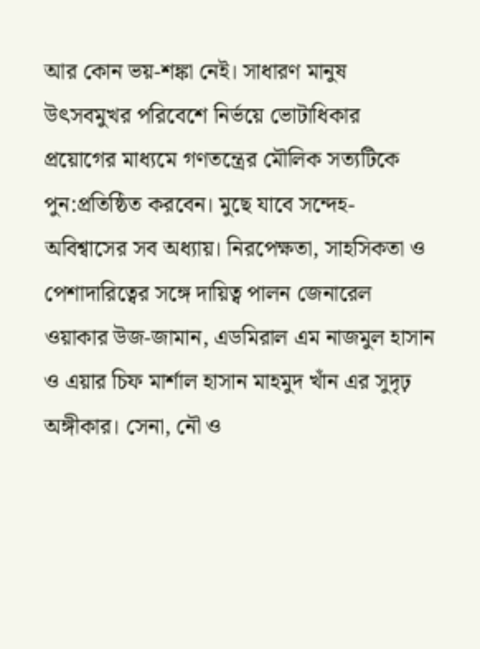আর কোন ভয়-শঙ্কা নেই। সাধারণ মানুষ উৎসবমুখর পরিবেশে নির্ভয়ে ভোটাধিকার প্রয়োগের মাধ্যমে গণতন্ত্রের মৌলিক সত্যটিকে পুন:প্রতিষ্ঠিত করবেন। মুছে যাবে সন্দেহ-অবিশ্বাসের সব অধ্যায়। নিরপেক্ষতা, সাহসিকতা ও পেশাদারিত্বের সঙ্গে দায়িত্ব পালন জেনারেল ওয়াকার উজ-জামান, এডমিরাল এম নাজমুল হাসান ও এয়ার চিফ মার্শাল হাসান মাহমুদ খাঁন এর সুদৃঢ় অঙ্গীকার। সেনা, নৌ ও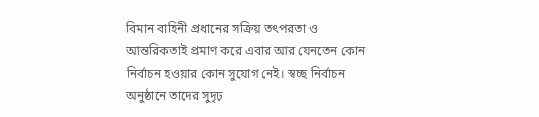বিমান বাহিনী প্রধানের সক্রিয় তৎপরতা ও আন্তরিকতাই প্রমাণ করে এবার আর যেনতেন কোন নির্বাচন হওয়ার কোন সুযোগ নেই। স্বচ্ছ নির্বাচন অনুষ্ঠানে তাদের সুদৃঢ়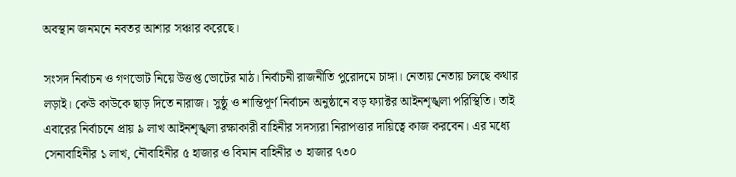অবস্থান জনমনে নবতর আশার সঞ্চার করেছে।

সংসদ নির্বাচন ও গণভোট নিয়ে উত্তপ্ত ভোটের মাঠ। নির্বাচনী রাজনীতি পুরোদমে চাঙ্গা। নেতায় নেতায় চলছে কথার লড়াই। কেউ কাউকে ছাড় দিতে নারাজ। সুষ্ঠু ও শান্তিপূর্ণ নির্বাচন অনুষ্ঠানে বড় ফ্যাক্টর আইনশৃঙ্খলা পরিস্থিতি। তাই এবারের নির্বাচনে প্রায় ৯ লাখ আইনশৃঙ্খলা রক্ষাকারী বাহিনীর সদস্যরা নিরাপত্তার দায়িত্বে কাজ করবেন। এর মধ্যে সেনাবাহিনীর ১ লাখ, নৌবাহিনীর ৫ হাজার ও বিমান বাহিনীর ৩ হাজার ৭৩০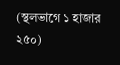(স্থলভাগে ১ হাজার ২৫০)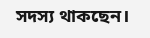সদস্য থাকছেন।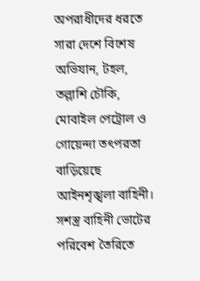অপরাধীদের ধরতে সারা দেশে বিশেষ অভিযান, টহল, তল্লাশি চৌকি, মোবাইল পেট্রোল ও গোয়েন্দা তৎপরতা বাড়িয়েছে আইনশৃঙ্খলা বাহিনী। সশস্ত্র বাহিনী ভোটের পরিবেশ তৈরিতে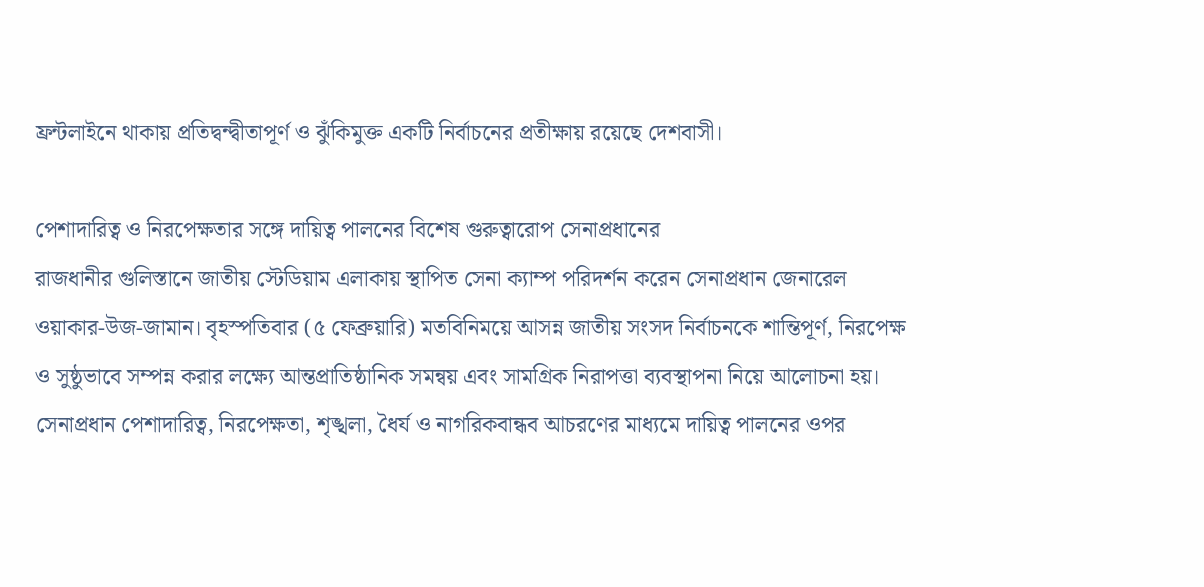ফ্রন্টলাইনে থাকায় প্রতিদ্বন্দ্বীতাপূর্ণ ও ঝুঁকিমুক্ত একটি নির্বাচনের প্রতীক্ষায় রয়েছে দেশবাসী।

পেশাদারিত্ব ও নিরপেক্ষতার সঙ্গে দায়িত্ব পালনের বিশেষ গুরুত্বারোপ সেনাপ্রধানের
রাজধানীর গুলিস্তানে জাতীয় স্টেডিয়াম এলাকায় স্থাপিত সেনা ক্যাম্প পরিদর্শন করেন সেনাপ্রধান জেনারেল ওয়াকার-উজ-জামান। বৃহস্পতিবার (৫ ফেব্রুয়ারি) মতবিনিময়ে আসন্ন জাতীয় সংসদ নির্বাচনকে শান্তিপূর্ণ, নিরপেক্ষ ও সুষ্ঠুভাবে সম্পন্ন করার লক্ষ্যে আন্তপ্রাতিষ্ঠানিক সমন্বয় এবং সামগ্রিক নিরাপত্তা ব্যবস্থাপনা নিয়ে আলোচনা হয়। সেনাপ্রধান পেশাদারিত্ব, নিরপেক্ষতা, শৃঙ্খলা, ধৈর্য ও নাগরিকবান্ধব আচরণের মাধ্যমে দায়িত্ব পালনের ওপর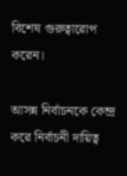বিশেষ গুরুত্বারোপ করেন।

আসন্ন নির্বাচনকে কেন্দ্র করে নির্বাচনী দায়িত্ব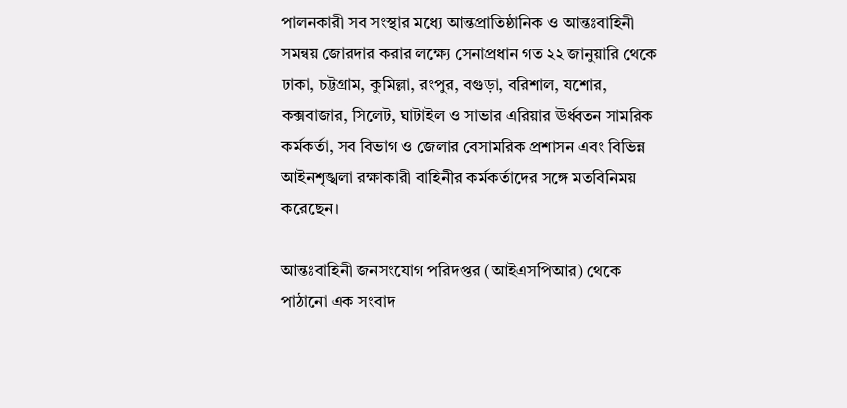পালনকারী সব সংস্থার মধ্যে আন্তপ্রাতিষ্ঠানিক ও আন্তঃবাহিনী সমন্বয় জোরদার করার লক্ষ্যে সেনাপ্রধান গত ২২ জানুয়ারি থেকে ঢাকা, চট্টগ্রাম, কুমিল্লা, রংপুর, বগুড়া, বরিশাল, যশোর, কক্সবাজার, সিলেট, ঘাটাইল ও সাভার এরিয়ার ঊর্ধ্বতন সামরিক কর্মকর্তা, সব বিভাগ ও জেলার বেসামরিক প্রশাসন এবং বিভিন্ন আইনশৃঙ্খলা রক্ষাকারী বাহিনীর কর্মকর্তাদের সঙ্গে মতবিনিময় করেছেন।

আন্তঃবাহিনী জনসংযোগ পরিদপ্তর (আইএসপিআর) থেকে পাঠানো এক সংবাদ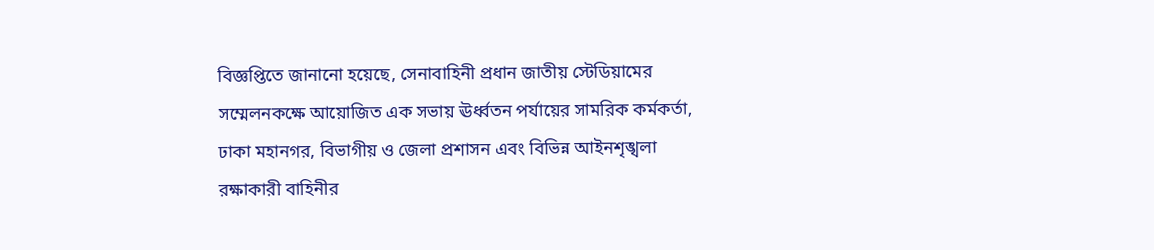বিজ্ঞপ্তিতে জানানো হয়েছে, সেনাবাহিনী প্রধান জাতীয় স্টেডিয়ামের সম্মেলনকক্ষে আয়োজিত এক সভায় ঊর্ধ্বতন পর্যায়ের সামরিক কর্মকর্তা, ঢাকা মহানগর, বিভাগীয় ও জেলা প্রশাসন এবং বিভিন্ন আইনশৃঙ্খলা রক্ষাকারী বাহিনীর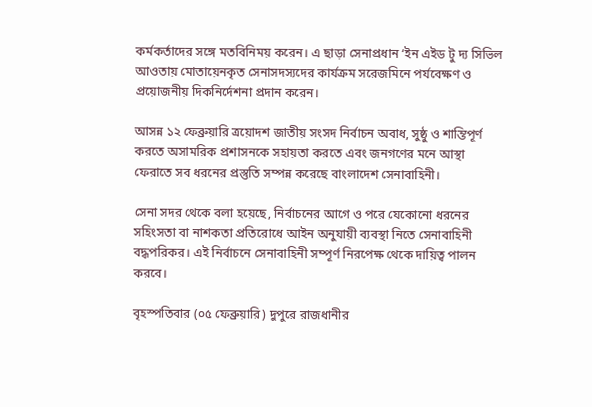কর্মকর্তাদের সঙ্গে মতবিনিময় করেন। এ ছাড়া সেনাপ্রধান ‘ইন এইড টু দ্য সিভিল আওতায় মোতায়েনকৃত সেনাসদস্যদের কার্যক্রম সরেজমিনে পর্যবেক্ষণ ও প্রয়োজনীয় দিকনির্দেশনা প্রদান করেন।

আসন্ন ১২ ফেব্রুয়ারি ত্রয়োদশ জাতীয় সংসদ নির্বাচন অবাধ, সুষ্ঠু ও শান্তিপূর্ণ করতে অসামরিক প্রশাসনকে সহায়তা করতে এবং জনগণের মনে আস্থা ফেরাতে সব ধরনের প্রস্তুতি সম্পন্ন করেছে বাংলাদেশ সেনাবাহিনী।

সেনা সদর থেকে বলা হয়েছে, নির্বাচনের আগে ও পরে যেকোনো ধরনের সহিংসতা বা নাশকতা প্রতিরোধে আইন অনুযায়ী ব্যবস্থা নিতে সেনাবাহিনী বদ্ধপরিকর। এই নির্বাচনে সেনাবাহিনী সম্পূর্ণ নিরপেক্ষ থেকে দায়িত্ব পালন করবে।

বৃহস্পতিবার (০৫ ফেব্রুয়ারি) দুপুরে রাজধানীর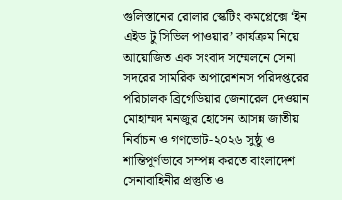গুলিস্তানের রোলার স্কেটিং কমপ্লেক্সে ‘ইন এইড টু সিভিল পাওয়ার’ কার্যক্রম নিয়ে আয়োজিত এক সংবাদ সম্মেলনে সেনা সদরের সামরিক অপারেশনস পরিদপ্তরের পরিচালক ব্রিগেডিয়ার জেনারেল দেওয়ান মোহাম্মদ মনজুর হোসেন আসন্ন জাতীয় নির্বাচন ও গণভোট-২০২৬ সুষ্ঠু ও শান্তিপূর্ণভাবে সম্পন্ন করতে বাংলাদেশ সেনাবাহিনীর প্রস্তুতি ও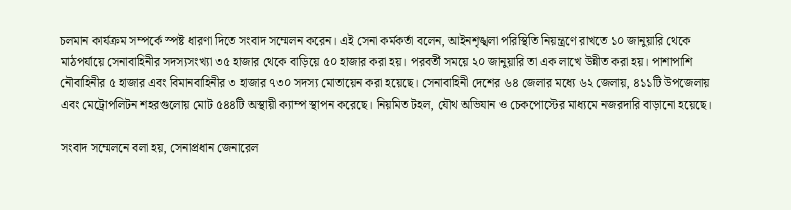চলমান কার্যক্রম সম্পর্কে স্পষ্ট ধারণা দিতে সংবাদ সম্মেলন করেন। এই সেনা কর্মকর্তা বলেন, আইনশৃঙ্খলা পরিস্থিতি নিয়ন্ত্রণে রাখতে ১০ জানুয়ারি থেকে মাঠপর্যায়ে সেনাবাহিনীর সদস্যসংখ্যা ৩৫ হাজার থেকে বাড়িয়ে ৫০ হাজার করা হয়। পরবর্তী সময়ে ২০ জানুয়ারি তা এক লাখে উন্নীত করা হয়। পাশাপাশি নৌবাহিনীর ৫ হাজার এবং বিমানবাহিনীর ৩ হাজার ৭৩০ সদস্য মোতায়েন করা হয়েছে। সেনাবাহিনী দেশের ৬৪ জেলার মধ্যে ৬২ জেলায়, ৪১১টি উপজেলায় এবং মেট্রোপলিটন শহরগুলোয় মোট ৫৪৪টি অস্থায়ী ক্যাম্প স্থাপন করেছে। নিয়মিত টহল, যৌথ অভিযান ও চেকপোস্টের মাধ্যমে নজরদারি বাড়ানো হয়েছে।

সংবাদ সম্মেলনে বলা হয়, সেনাপ্রধান জেনারেল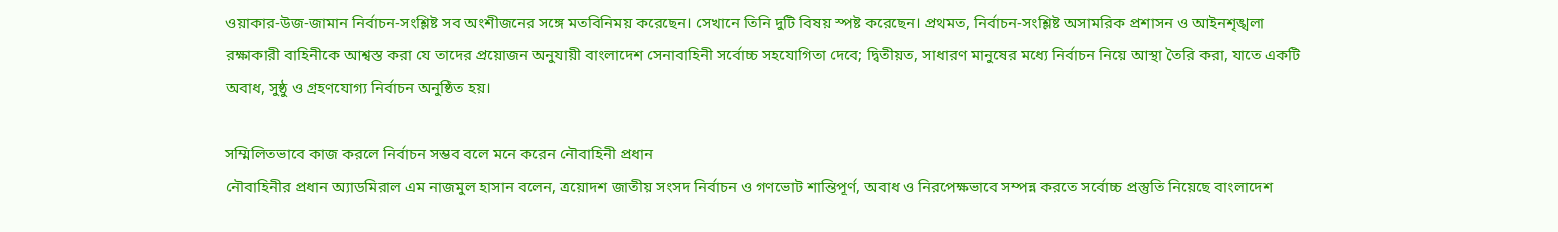ওয়াকার-উজ-জামান নির্বাচন-সংশ্লিষ্ট সব অংশীজনের সঙ্গে মতবিনিময় করেছেন। সেখানে তিনি দুটি বিষয় স্পষ্ট করেছেন। প্রথমত, নির্বাচন-সংশ্লিষ্ট অসামরিক প্রশাসন ও আইনশৃঙ্খলা রক্ষাকারী বাহিনীকে আশ্বস্ত করা যে তাদের প্রয়োজন অনুযায়ী বাংলাদেশ সেনাবাহিনী সর্বোচ্চ সহযোগিতা দেবে; দ্বিতীয়ত, সাধারণ মানুষের মধ্যে নির্বাচন নিয়ে আস্থা তৈরি করা, যাতে একটি অবাধ, সুষ্ঠু ও গ্রহণযোগ্য নির্বাচন অনুষ্ঠিত হয়।

সম্মিলিতভাবে কাজ করলে নির্বাচন সম্ভব বলে মনে করেন নৌবাহিনী প্রধান
নৌবাহিনীর প্রধান অ্যাডমিরাল এম নাজমুল হাসান বলেন, ত্রয়োদশ জাতীয় সংসদ নির্বাচন ও গণভোট শান্তিপূর্ণ, অবাধ ও নিরপেক্ষভাবে সম্পন্ন করতে সর্বোচ্চ প্রস্তুতি নিয়েছে বাংলাদেশ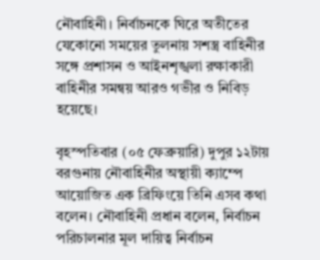নৌবাহিনী। নির্বাচনকে ঘিরে অতীতের যেকোনো সময়ের তুলনায় সশস্ত্র বাহিনীর সঙ্গে প্রশাসন ও আইনশৃঙ্খলা রক্ষাকারী বাহিনীর সমন্বয় আরও গভীর ও নিবিড় হয়েছে।

বৃহস্পতিবার (০৫ ফেব্রুয়ারি) দুপুর ১২টায় বরগুনায় নৌবাহিনীর অস্থায়ী ক্যাম্পে আয়োজিত এক ব্রিফিংয়ে তিনি এসব কথা বলেন। নৌবাহিনী প্রধান বলেন, নির্বাচন পরিচালনার মূল দায়িত্ব নির্বাচন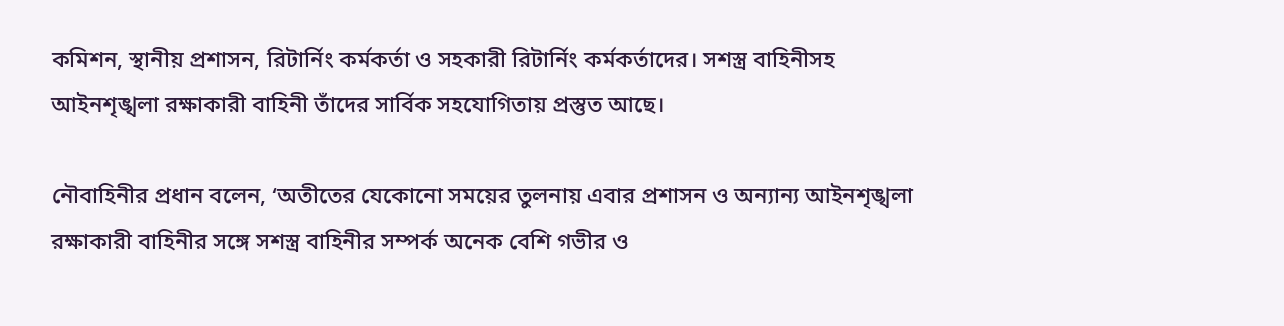কমিশন, স্থানীয় প্রশাসন, রিটার্নিং কর্মকর্তা ও সহকারী রিটার্নিং কর্মকর্তাদের। সশস্ত্র বাহিনীসহ আইনশৃঙ্খলা রক্ষাকারী বাহিনী তাঁদের সার্বিক সহযোগিতায় প্রস্তুত আছে।

নৌবাহিনীর প্রধান বলেন, ‘অতীতের যেকোনো সময়ের তুলনায় এবার প্রশাসন ও অন্যান্য আইনশৃঙ্খলা রক্ষাকারী বাহিনীর সঙ্গে সশস্ত্র বাহিনীর সম্পর্ক অনেক বেশি গভীর ও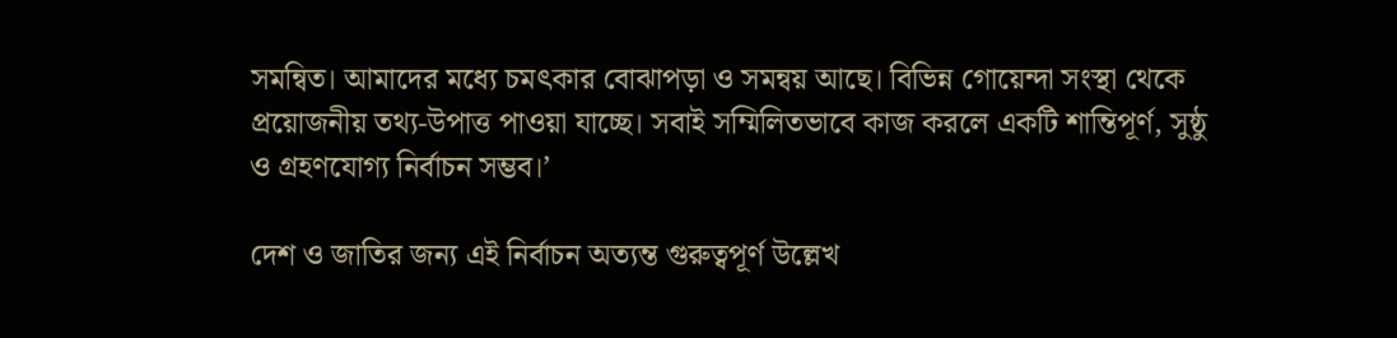সমন্বিত। আমাদের মধ্যে চমৎকার বোঝাপড়া ও সমন্বয় আছে। বিভিন্ন গোয়েন্দা সংস্থা থেকে প্রয়োজনীয় তথ্য-উপাত্ত পাওয়া যাচ্ছে। সবাই সম্মিলিতভাবে কাজ করলে একটি শান্তিপূর্ণ, সুষ্ঠু ও গ্রহণযোগ্য নির্বাচন সম্ভব।’

দেশ ও জাতির জন্য এই নির্বাচন অত্যন্ত গুরুত্বপূর্ণ উল্লেখ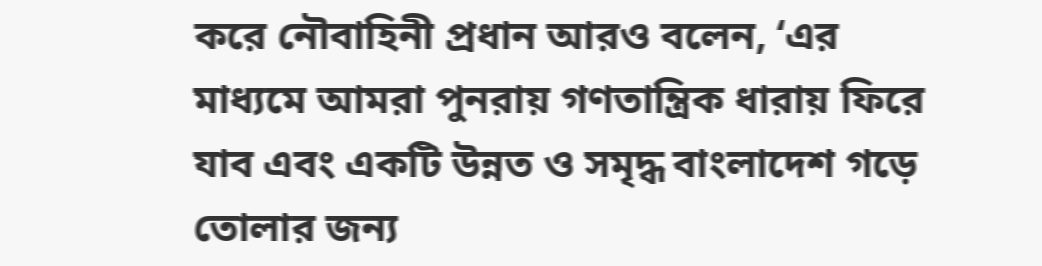করে নৌবাহিনী প্রধান আরও বলেন, ‘এর মাধ্যমে আমরা পুনরায় গণতান্ত্রিক ধারায় ফিরে যাব এবং একটি উন্নত ও সমৃদ্ধ বাংলাদেশ গড়ে তোলার জন্য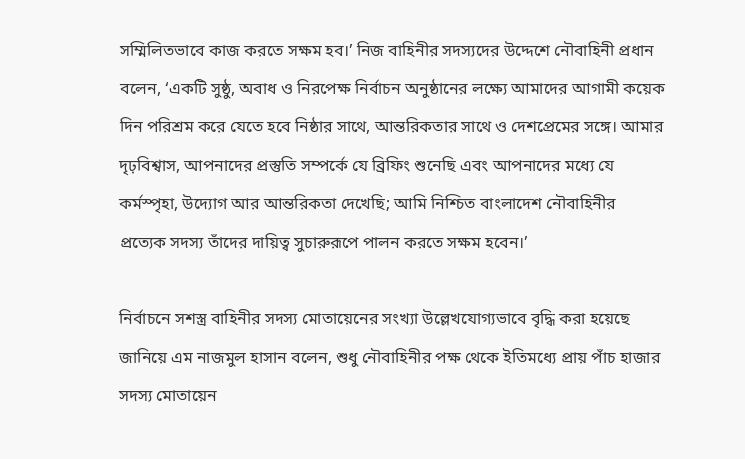সম্মিলিতভাবে কাজ করতে সক্ষম হব।’ নিজ বাহিনীর সদস্যদের উদ্দেশে নৌবাহিনী প্রধান বলেন, ‘একটি সুষ্ঠু, অবাধ ও নিরপেক্ষ নির্বাচন অনুষ্ঠানের লক্ষ্যে আমাদের আগামী কয়েক দিন পরিশ্রম করে যেতে হবে নিষ্ঠার সাথে, আন্তরিকতার সাথে ও দেশপ্রেমের সঙ্গে। আমার দৃঢ়বিশ্বাস, আপনাদের প্রস্তুতি সম্পর্কে যে ব্রিফিং শুনেছি এবং আপনাদের মধ্যে যে কর্মস্পৃহা, উদ্যোগ আর আন্তরিকতা দেখেছি; আমি নিশ্চিত বাংলাদেশ নৌবাহিনীর প্রত্যেক সদস্য তাঁদের দায়িত্ব সুচারুরূপে পালন করতে সক্ষম হবেন।’

নির্বাচনে সশস্ত্র বাহিনীর সদস্য মোতায়েনের সংখ্যা উল্লেখযোগ্যভাবে বৃদ্ধি করা হয়েছে জানিয়ে এম নাজমুল হাসান বলেন, শুধু নৌবাহিনীর পক্ষ থেকে ইতিমধ্যে প্রায় পাঁচ হাজার সদস্য মোতায়েন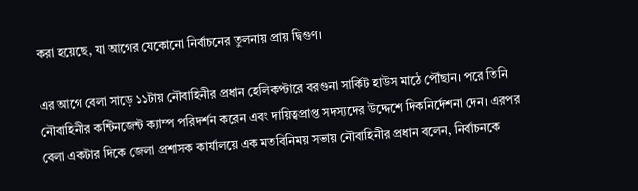করা হয়েছে, যা আগের যেকোনো নির্বাচনের তুলনায় প্রায় দ্বিগুণ।

এর আগে বেলা সাড়ে ১১টায় নৌবাহিনীর প্রধান হেলিকপ্টারে বরগুনা সার্কিট হাউস মাঠে পৌঁছান। পরে তিনি নৌবাহিনীর কন্টিনজেন্ট ক্যাম্প পরিদর্শন করেন এবং দায়িত্বপ্রাপ্ত সদস্যদের উদ্দেশে দিকনির্দেশনা দেন। এরপর বেলা একটার দিকে জেলা প্রশাসক কার্যালয়ে এক মতবিনিময় সভায় নৌবাহিনীর প্রধান বলেন, নির্বাচনকে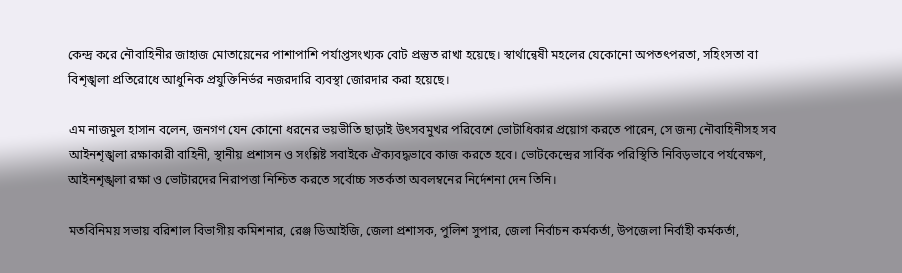কেন্দ্র করে নৌবাহিনীর জাহাজ মোতায়েনের পাশাপাশি পর্যাপ্তসংখ্যক বোট প্রস্তুত রাখা হয়েছে। স্বার্থান্বেষী মহলের যেকোনো অপতৎপরতা, সহিংসতা বা বিশৃঙ্খলা প্রতিরোধে আধুনিক প্রযুক্তিনির্ভর নজরদারি ব্যবস্থা জোরদার করা হয়েছে।

এম নাজমুল হাসান বলেন, জনগণ যেন কোনো ধরনের ভয়ভীতি ছাড়াই উৎসবমুখর পরিবেশে ভোটাধিকার প্রয়োগ করতে পারেন, সে জন্য নৌবাহিনীসহ সব আইনশৃঙ্খলা রক্ষাকারী বাহিনী, স্থানীয় প্রশাসন ও সংশ্লিষ্ট সবাইকে ঐক্যবদ্ধভাবে কাজ করতে হবে। ভোটকেন্দ্রের সার্বিক পরিস্থিতি নিবিড়ভাবে পর্যবেক্ষণ, আইনশৃঙ্খলা রক্ষা ও ভোটারদের নিরাপত্তা নিশ্চিত করতে সর্বোচ্চ সতর্কতা অবলম্বনের নির্দেশনা দেন তিনি।

মতবিনিময় সভায় বরিশাল বিভাগীয় কমিশনার, রেঞ্জ ডিআইজি, জেলা প্রশাসক, পুলিশ সুপার, জেলা নির্বাচন কর্মকর্তা, উপজেলা নির্বাহী কর্মকর্তা,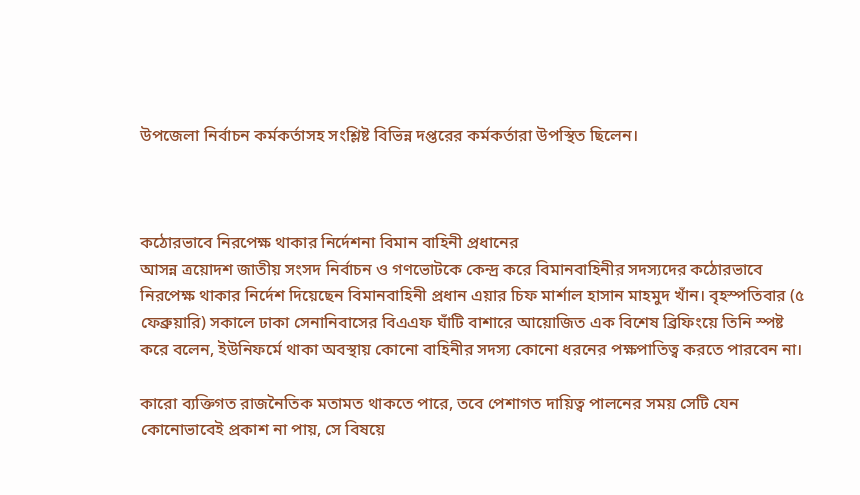উপজেলা নির্বাচন কর্মকর্তাসহ সংশ্লিষ্ট বিভিন্ন দপ্তরের কর্মকর্তারা উপস্থিত ছিলেন।



কঠোরভাবে নিরপেক্ষ থাকার নির্দেশনা বিমান বাহিনী প্রধানের
আসন্ন ত্রয়োদশ জাতীয় সংসদ নির্বাচন ও গণভোটকে কেন্দ্র করে বিমানবাহিনীর সদস্যদের কঠোরভাবে নিরপেক্ষ থাকার নির্দেশ দিয়েছেন বিমানবাহিনী প্রধান এয়ার চিফ মার্শাল হাসান মাহমুদ খাঁন। বৃহস্পতিবার (৫ ফেব্রুয়ারি) সকালে ঢাকা সেনানিবাসের বিএএফ ঘাঁটি বাশারে আয়োজিত এক বিশেষ ব্রিফিংয়ে তিনি স্পষ্ট করে বলেন, ইউনিফর্মে থাকা অবস্থায় কোনো বাহিনীর সদস্য কোনো ধরনের পক্ষপাতিত্ব করতে পারবেন না।

কারো ব্যক্তিগত রাজনৈতিক মতামত থাকতে পারে, তবে পেশাগত দায়িত্ব পালনের সময় সেটি যেন কোনোভাবেই প্রকাশ না পায়, সে বিষয়ে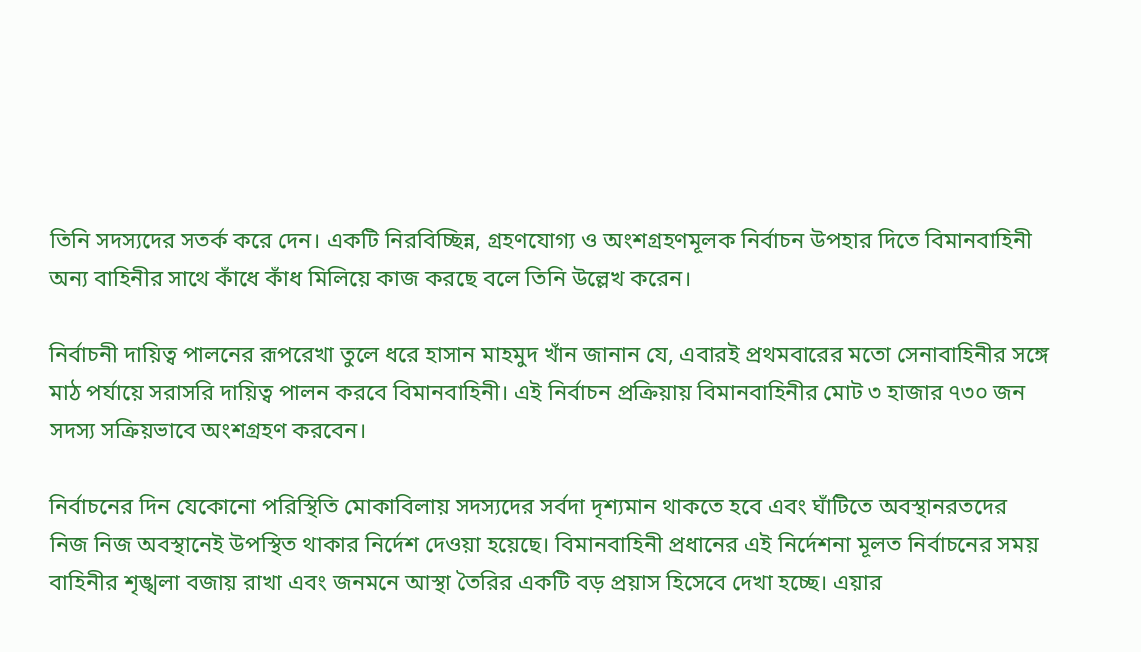তিনি সদস্যদের সতর্ক করে দেন। একটি নিরবিচ্ছিন্ন, গ্রহণযোগ্য ও অংশগ্রহণমূলক নির্বাচন উপহার দিতে বিমানবাহিনী অন্য বাহিনীর সাথে কাঁধে কাঁধ মিলিয়ে কাজ করছে বলে তিনি উল্লেখ করেন।

নির্বাচনী দায়িত্ব পালনের রূপরেখা তুলে ধরে হাসান মাহমুদ খাঁন জানান যে, এবারই প্রথমবারের মতো সেনাবাহিনীর সঙ্গে মাঠ পর্যায়ে সরাসরি দায়িত্ব পালন করবে বিমানবাহিনী। এই নির্বাচন প্রক্রিয়ায় বিমানবাহিনীর মোট ৩ হাজার ৭৩০ জন সদস্য সক্রিয়ভাবে অংশগ্রহণ করবেন।

নির্বাচনের দিন যেকোনো পরিস্থিতি মোকাবিলায় সদস্যদের সর্বদা দৃশ্যমান থাকতে হবে এবং ঘাঁটিতে অবস্থানরতদের নিজ নিজ অবস্থানেই উপস্থিত থাকার নির্দেশ দেওয়া হয়েছে। বিমানবাহিনী প্রধানের এই নির্দেশনা মূলত নির্বাচনের সময় বাহিনীর শৃঙ্খলা বজায় রাখা এবং জনমনে আস্থা তৈরির একটি বড় প্রয়াস হিসেবে দেখা হচ্ছে। এয়ার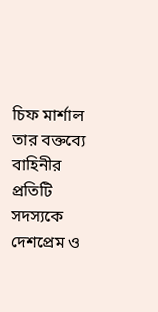চিফ মার্শাল তার বক্তব্যে বাহিনীর প্রতিটি সদস্যকে দেশপ্রেম ও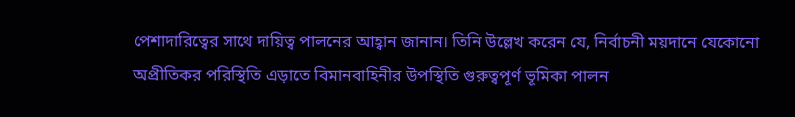পেশাদারিত্বের সাথে দায়িত্ব পালনের আহ্বান জানান। তিনি উল্লেখ করেন যে, নির্বাচনী ময়দানে যেকোনো অপ্রীতিকর পরিস্থিতি এড়াতে বিমানবাহিনীর উপস্থিতি গুরুত্বপূর্ণ ভূমিকা পালন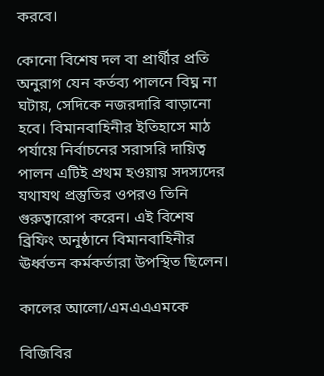করবে।

কোনো বিশেষ দল বা প্রার্থীর প্রতি অনুরাগ যেন কর্তব্য পালনে বিঘ্ন না ঘটায়, সেদিকে নজরদারি বাড়ানো হবে। বিমানবাহিনীর ইতিহাসে মাঠ পর্যায়ে নির্বাচনের সরাসরি দায়িত্ব পালন এটিই প্রথম হওয়ায় সদস্যদের যথাযথ প্রস্তুতির ওপরও তিনি গুরুত্বারোপ করেন। এই বিশেষ ব্রিফিং অনুষ্ঠানে বিমানবাহিনীর ঊর্ধ্বতন কর্মকর্তারা উপস্থিত ছিলেন।

কালের আলো/এমএএএমকে

বিজিবির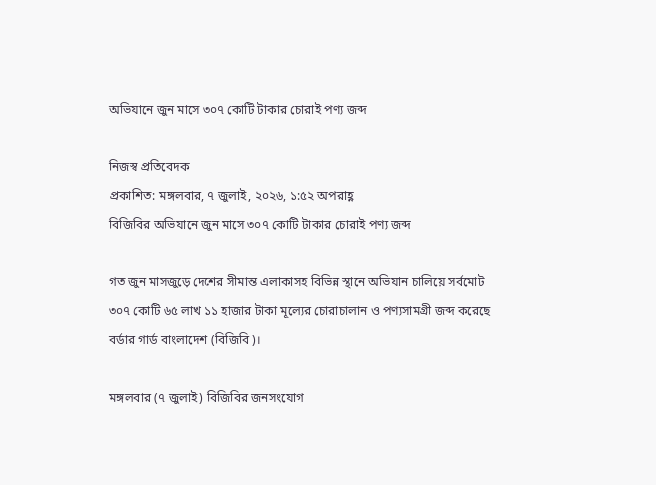অভিযানে জুন মাসে ৩০৭ কোটি টাকার চোরাই পণ্য জব্দ

নিজস্ব প্রতিবেদক
প্রকাশিত: মঙ্গলবার, ৭ জুলাই, ২০২৬, ১:৫২ অপরাহ্ণ
বিজিবির অভিযানে জুন মাসে ৩০৭ কোটি টাকার চোরাই পণ্য জব্দ

গত জুন মাসজুড়ে দেশের সীমান্ত এলাকাসহ বিভিন্ন স্থানে অভিযান চালিয়ে সর্বমোট ৩০৭ কোটি ৬৫ লাখ ১১ হাজার টাকা মূল্যের চোরাচালান ও পণ্যসামগ্রী জব্দ করেছে বর্ডার গার্ড বাংলাদেশ (বিজিবি)।

মঙ্গলবার (৭ জুলাই) বিজিবির জনসংযোগ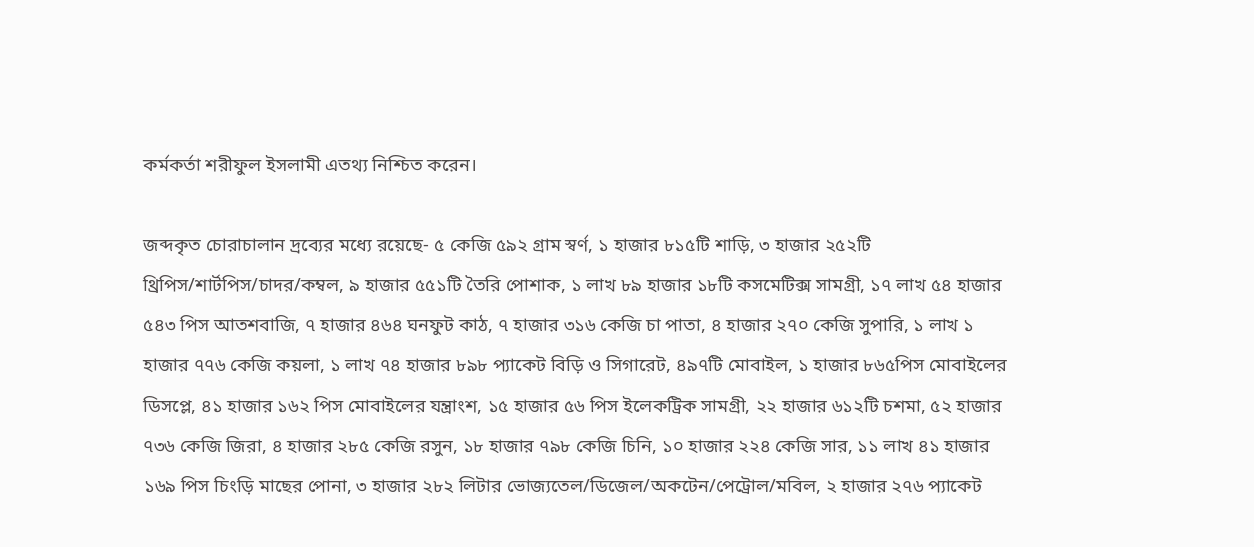কর্মকর্তা শরীফুল ইসলামী এতথ্য নিশ্চিত করেন।

জব্দকৃত চোরাচালান দ্রব্যের মধ্যে রয়েছে- ৫ কেজি ৫৯২ গ্রাম স্বর্ণ, ১ হাজার ৮১৫টি শাড়ি, ৩ হাজার ২৫২টি থ্রিপিস/শার্টপিস/চাদর/কম্বল, ৯ হাজার ৫৫১টি তৈরি পোশাক, ১ লাখ ৮৯ হাজার ১৮টি কসমেটিক্স সামগ্রী, ১৭ লাখ ৫৪ হাজার ৫৪৩ পিস আতশবাজি, ৭ হাজার ৪৬৪ ঘনফুট কাঠ, ৭ হাজার ৩১৬ কেজি চা পাতা, ৪ হাজার ২৭০ কেজি সুপারি, ১ লাখ ১ হাজার ৭৭৬ কেজি কয়লা, ১ লাখ ৭৪ হাজার ৮৯৮ প্যাকেট বিড়ি ও সিগারেট, ৪৯৭টি মোবাইল, ১ হাজার ৮৬৫পিস মোবাইলের ডিসপ্লে, ৪১ হাজার ১৬২ পিস মোবাইলের যন্ত্রাংশ, ১৫ হাজার ৫৬ পিস ইলেকট্রিক সামগ্রী, ২২ হাজার ৬১২টি চশমা, ৫২ হাজার ৭৩৬ কেজি জিরা, ৪ হাজার ২৮৫ কেজি রসুন, ১৮ হাজার ৭৯৮ কেজি চিনি, ১০ হাজার ২২৪ কেজি সার, ১১ লাখ ৪১ হাজার ১৬৯ পিস চিংড়ি মাছের পোনা, ৩ হাজার ২৮২ লিটার ভোজ্যতেল/ডিজেল/অকটেন/পেট্রোল/মবিল, ২ হাজার ২৭৬ প্যাকেট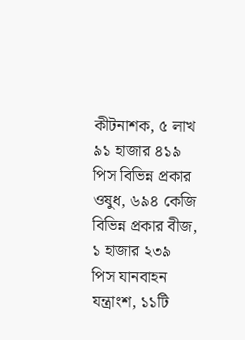কীটনাশক, ৫ লাখ ৯১ হাজার ৪১৯ পিস বিভিন্ন প্রকার ওষুধ, ৬৯৪ কেজি বিভিন্ন প্রকার বীজ, ১ হাজার ২৩৯ পিস যানবাহন যন্ত্রাংশ, ১১টি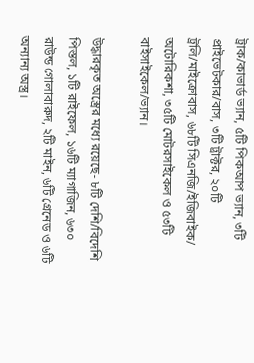ট্রাক/কাভার্ড ভ্যান, ৫টি পিকআপ ভ্যান, ৩টি প্রাইভেটকার/বাস, ৩টি ট্রাক্টর, ২০টি ট্রলি/মাইক্রোবাস, ৬৮টি সিএনজি/ইজিবাইক/ অটোরিকশা, ৩৫টি মোটরসাইকেল ও ৫৩টি বাইসাইকেল/ভ্যান।

উদ্ধারকৃত অস্ত্রের মধ্যে রয়েছে- ৮টি দেশি/বিদেশি পিস্তল, ১টি রাইফেল, ১৬টি ম্যাগাজিন, ৬৩০ রাউন্ড গোলাবারুদ, ২টি মাইন, ৬টি গ্রেনেড ও ৬টি অন্যান্য অস্ত্র।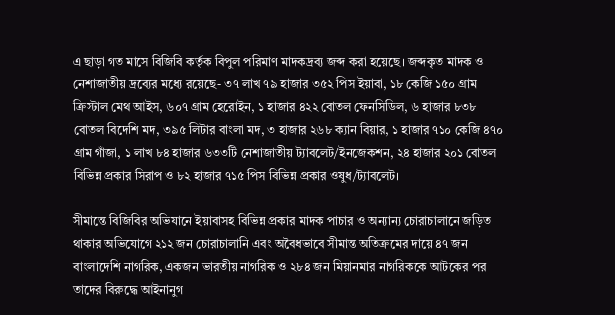এ ছাড়া গত মাসে বিজিবি কর্তৃক বিপুল পরিমাণ মাদকদ্রব্য জব্দ করা হয়েছে। জব্দকৃত মাদক ও নেশাজাতীয় দ্রব্যের মধ্যে রয়েছে- ৩৭ লাখ ৭৯ হাজার ৩৫২ পিস ইয়াবা, ১৮ কেজি ১৫০ গ্রাম ক্রিস্টাল মেথ আইস, ৬০৭ গ্রাম হেরোইন, ১ হাজার ৪২২ বোতল ফেনসিডিল, ৬ হাজার ৮৩৮ বোতল বিদেশি মদ, ৩৯৫ লিটার বাংলা মদ, ৩ হাজার ২৬৮ ক্যান বিয়ার, ১ হাজার ৭১০ কেজি ৪৭০ গ্রাম গাঁজা, ১ লাখ ৮৪ হাজার ৬৩৩টি নেশাজাতীয় ট্যাবলেট/ইনজেকশন, ২৪ হাজার ২০১ বোতল বিভিন্ন প্রকার সিরাপ ও ৮২ হাজার ৭১৫ পিস বিভিন্ন প্রকার ওষুধ/ট্যাবলেট।

সীমান্তে বিজিবির অভিযানে ইয়াবাসহ বিভিন্ন প্রকার মাদক পাচার ও অন্যান্য চোরাচালানে জড়িত থাকার অভিযোগে ২১২ জন চোরাচালানি এবং অবৈধভাবে সীমান্ত অতিক্রমের দায়ে ৪৭ জন বাংলাদেশি নাগরিক, একজন ভারতীয় নাগরিক ও ২৮৪ জন মিয়ানমার নাগরিককে আটকের পর তাদের বিরুদ্ধে আইনানুগ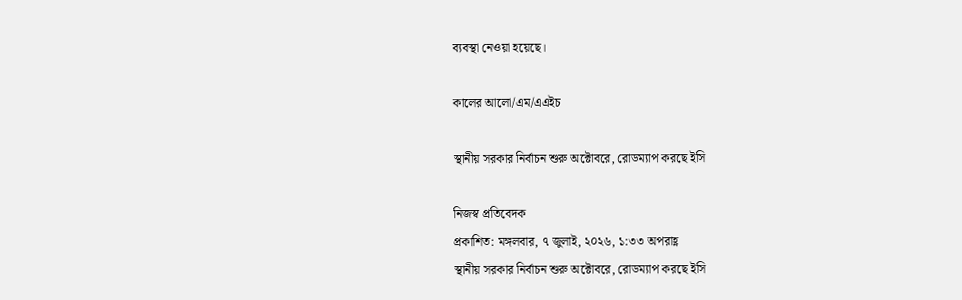ব্যবস্থা নেওয়া হয়েছে।

কালের আলো/এম/এএইচ

স্থানীয় সরকার নির্বাচন শুরু অক্টোবরে, রোডম্যাপ করছে ইসি

নিজস্ব প্রতিবেদক
প্রকাশিত: মঙ্গলবার, ৭ জুলাই, ২০২৬, ১:৩৩ অপরাহ্ণ
স্থানীয় সরকার নির্বাচন শুরু অক্টোবরে, রোডম্যাপ করছে ইসি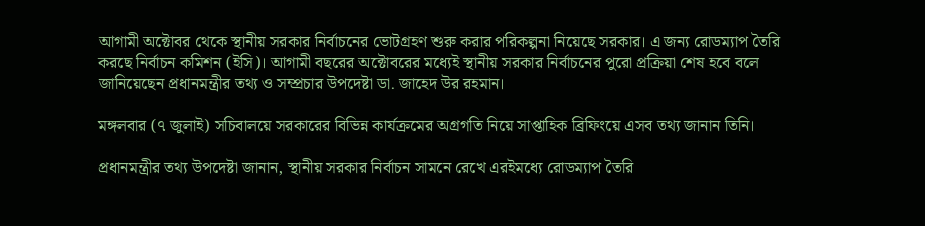আগামী অক্টোবর থেকে স্থানীয় সরকার নির্বাচনের ভোটগ্রহণ শুরু করার পরিকল্পনা নিয়েছে সরকার। এ জন্য রোডম্যাপ তৈরি করছে নির্বাচন কমিশন (ইসি)। আগামী বছরের অক্টোবরের মধ্যেই স্থানীয় সরকার নির্বাচনের পুরো প্রক্রিয়া শেষ হবে বলে জানিয়েছেন প্রধানমন্ত্রীর তথ্য ও সম্প্রচার উপদেষ্টা ডা. জাহেদ উর রহমান।

মঙ্গলবার (৭ জুলাই) সচিবালয়ে সরকারের বিভিন্ন কার্যক্রমের অগ্রগতি নিয়ে সাপ্তাহিক ব্রিফিংয়ে এসব তথ্য জানান তিনি।

প্রধানমন্ত্রীর তথ্য উপদেষ্টা জানান, স্থানীয় সরকার নির্বাচন সামনে রেখে এরইমধ্যে রোডম্যাপ তৈরি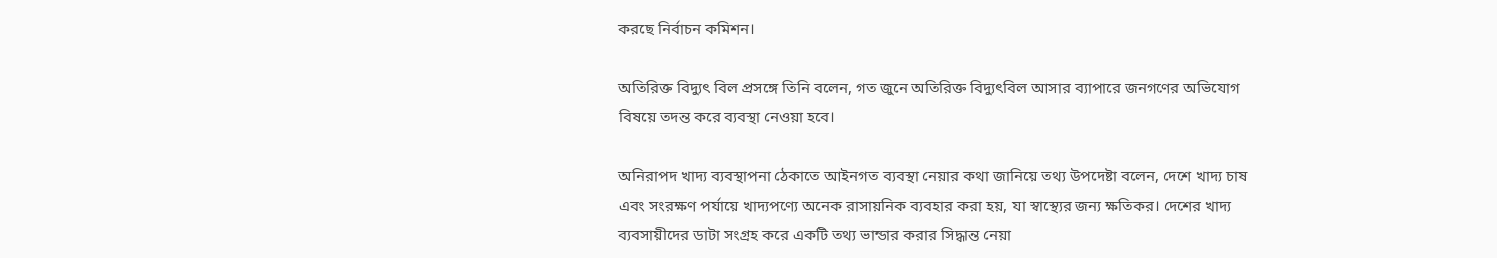করছে নির্বাচন কমিশন।

অতিরিক্ত বিদ্যুৎ বিল প্রসঙ্গে তিনি বলেন, গত জুনে অতিরিক্ত বিদ্যুৎবিল আসার ব্যাপারে জনগণের অভিযোগ বিষয়ে তদন্ত করে ব্যবস্থা নেওয়া হবে।

অনিরাপদ খাদ্য ব্যবস্থাপনা ঠেকাতে আইনগত ব্যবস্থা নেয়ার কথা জানিয়ে তথ্য উপদেষ্টা বলেন, দেশে খাদ্য চাষ এবং সংরক্ষণ পর্যায়ে খাদ্যপণ্যে অনেক রাসায়নিক ব্যবহার করা হয়, যা স্বাস্থ্যের জন্য ক্ষতিকর। দেশের খাদ্য ব্যবসায়ীদের ডাটা সংগ্রহ করে একটি তথ্য ভান্ডার করার সিদ্ধান্ত নেয়া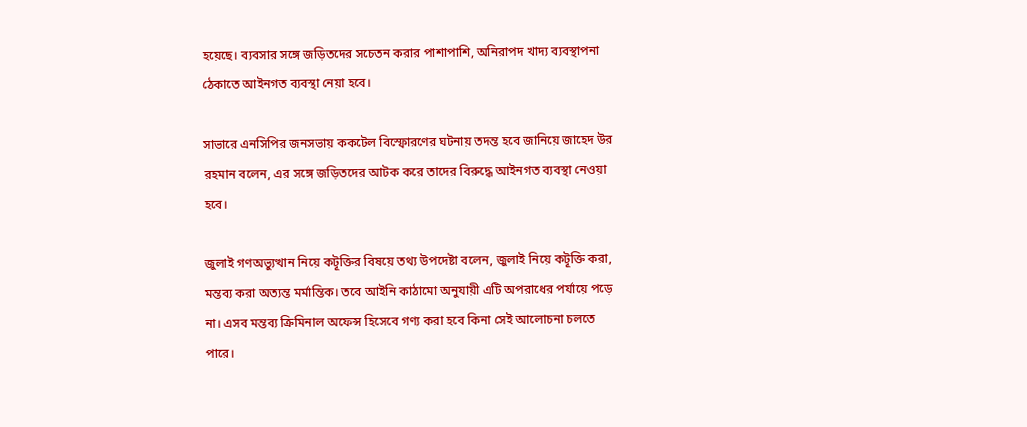হয়েছে। ব্যবসার সঙ্গে জড়িতদের সচেতন করার পাশাপাশি, অনিরাপদ খাদ্য ব্যবস্থাপনা ঠেকাতে আইনগত ব্যবস্থা নেয়া হবে।

সাভারে এনসিপির জনসভায় ককটেল বিস্ফোরণের ঘটনায় তদন্ত হবে জানিয়ে জাহেদ উর রহমান বলেন, এর সঙ্গে জড়িতদের আটক করে তাদের বিরুদ্ধে আইনগত ব্যবস্থা নেওয়া হবে।

জুলাই গণঅভ্যুত্থান নিয়ে কটূক্তির বিষয়ে তথ্য উপদেষ্টা বলেন, জুলাই নিয়ে কটূক্তি করা, মন্তব্য করা অত্যন্ত মর্মান্তিক। তবে আইনি কাঠামো অনুযায়ী এটি অপরাধের পর্যায়ে পড়ে না। এসব মন্তব্য ক্রিমিনাল অফেন্স হিসেবে গণ্য করা হবে কিনা সেই আলোচনা চলতে পারে।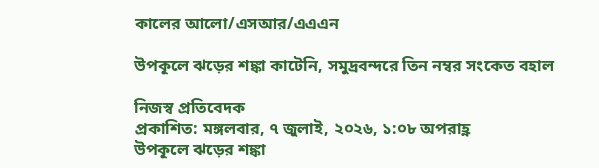কালের আলো/এসআর/এএএন

উপকূলে ঝড়ের শঙ্কা কাটেনি, সমুদ্রবন্দরে তিন নম্বর সংকেত বহাল

নিজস্ব প্রতিবেদক
প্রকাশিত: মঙ্গলবার, ৭ জুলাই, ২০২৬, ১:০৮ অপরাহ্ণ
উপকূলে ঝড়ের শঙ্কা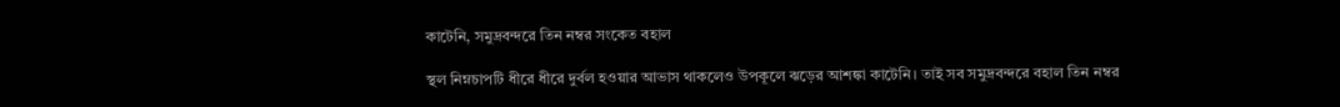কাটেনি, সমুদ্রবন্দরে তিন নম্বর সংকেত বহাল

স্থল নিম্নচাপটি ধীরে ধীরে দুর্বল হওয়ার আভাস থাকলেও উপকূলে ঝড়ের আশঙ্কা কাটেনি। তাই সব সমুদ্রবন্দরে বহাল তিন নম্বর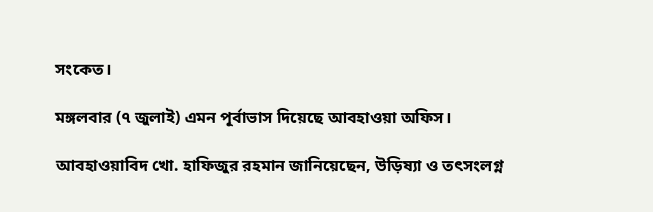সংকেত।

মঙ্গলবার (৭ জুলাই) এমন পূর্বাভাস দিয়েছে আবহাওয়া অফিস।

আবহাওয়াবিদ খো. হাফিজুর রহমান জানিয়েছেন, উড়িষ্যা ও তৎসংলগ্ন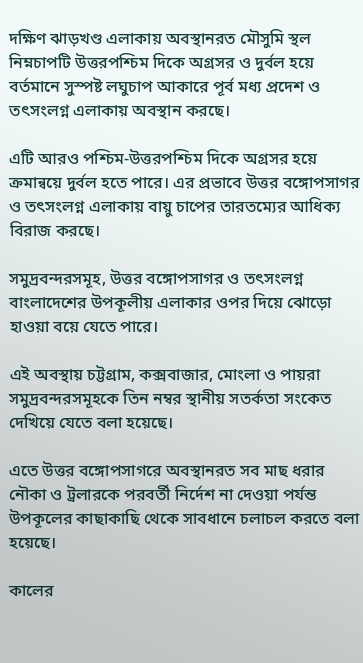দক্ষিণ ঝাড়খণ্ড এলাকায় অবস্থানরত মৌসুমি স্থল নিম্নচাপটি উত্তরপশ্চিম দিকে অগ্রসর ও দুর্বল হয়ে বর্তমানে সুস্পষ্ট লঘুচাপ আকারে পূর্ব মধ্য প্রদেশ ও তৎসংলগ্ন এলাকায় অবস্থান করছে।

এটি আরও পশ্চিম-উত্তরপশ্চিম দিকে অগ্রসর হয়ে ক্রমান্বয়ে দুর্বল হতে পারে। এর প্রভাবে উত্তর বঙ্গোপসাগর ও তৎসংলগ্ন এলাকায় বায়ু চাপের তারতম্যের আধিক্য বিরাজ করছে।

সমুদ্রবন্দরসমূহ, উত্তর বঙ্গোপসাগর ও তৎসংলগ্ন বাংলাদেশের উপকূলীয় এলাকার ওপর দিয়ে ঝোড়ো হাওয়া বয়ে যেতে পারে।

এই অবস্থায় চট্টগ্রাম, কক্সবাজার, মোংলা ও পায়রা সমুদ্রবন্দরসমূহকে তিন নম্বর স্থানীয় সতর্কতা সংকেত দেখিয়ে যেতে বলা হয়েছে।

এতে উত্তর বঙ্গোপসাগরে অবস্থানরত সব মাছ ধরার নৌকা ও ট্রলারকে পরবর্তী নির্দেশ না দেওয়া পর্যন্ত উপকূলের কাছাকাছি থেকে সাবধানে চলাচল করতে বলা হয়েছে।

কালের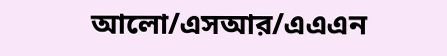আলো/এসআর/এএএন